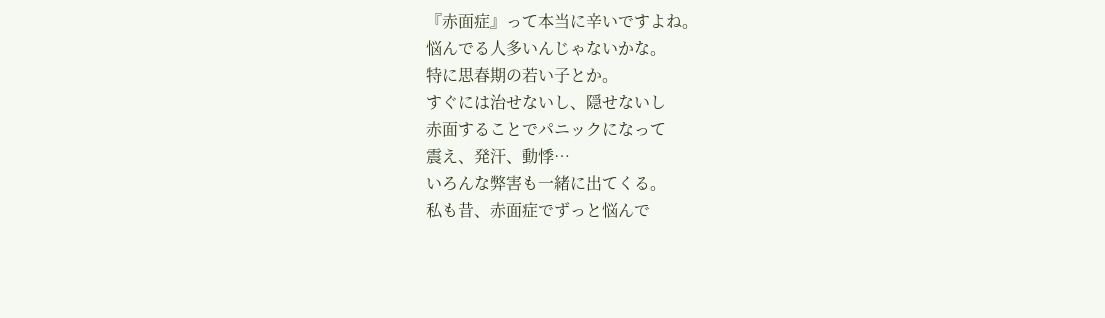『赤面症』って本当に辛いですよね。
悩んでる人多いんじゃないかな。
特に思春期の若い子とか。
すぐには治せないし、隠せないし
赤面することでパニックになって
震え、発汗、動悸…
いろんな弊害も一緒に出てくる。
私も昔、赤面症でずっと悩んで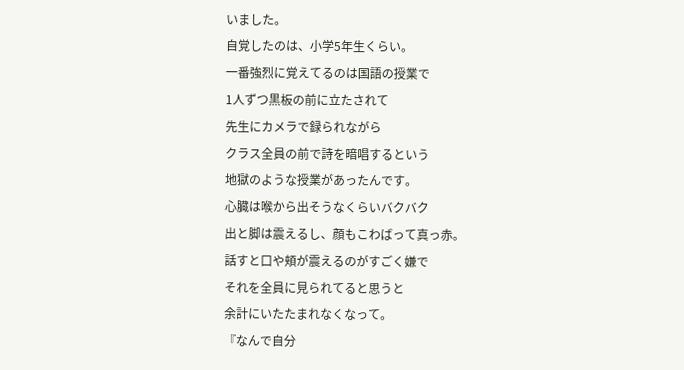いました。
自覚したのは、小学5年生くらい。
一番強烈に覚えてるのは国語の授業で
1人ずつ黒板の前に立たされて
先生にカメラで録られながら
クラス全員の前で詩を暗唱するという
地獄のような授業があったんです。
心臓は喉から出そうなくらいバクバク
出と脚は震えるし、顔もこわばって真っ赤。
話すと口や頬が震えるのがすごく嫌で
それを全員に見られてると思うと
余計にいたたまれなくなって。
『なんで自分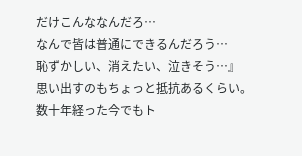だけこんななんだろ…
なんで皆は普通にできるんだろう…
恥ずかしい、消えたい、泣きそう…』
思い出すのもちょっと抵抗あるくらい。
数十年経った今でもト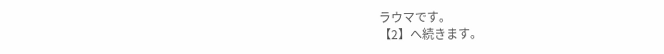ラウマです。
【2】へ続きます。